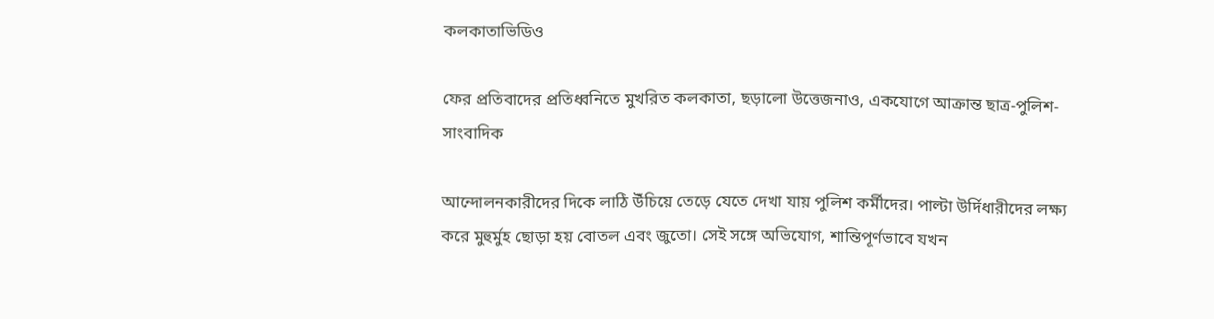কলকাতাভিডিও

ফের প্রতিবাদের প্রতিধ্বনিতে মুখরিত কলকাতা, ছড়ালো উত্তেজনাও, একযোগে আক্রান্ত ছাত্র-পুলিশ-সাংবাদিক

আন্দোলনকারীদের দিকে লাঠি উঁচিয়ে তেড়ে যেতে দেখা যায় পুলিশ কর্মীদের। পাল্টা উর্দিধারীদের লক্ষ্য করে মুহুর্মুহ ছোড়া হয় বোতল এবং জুতো। সেই সঙ্গে অভিযোগ, শান্তিপূর্ণভাবে যখন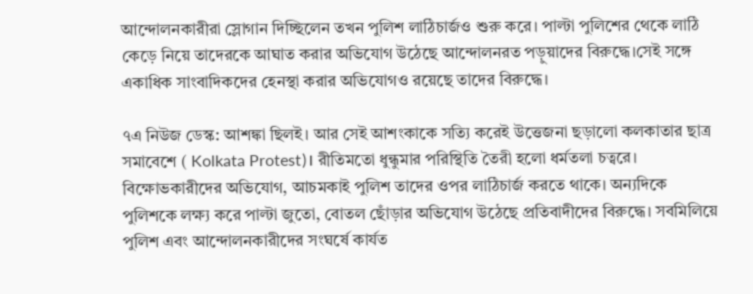আন্দোলনকারীরা স্লোগান দিচ্ছিলেন তখন পুলিশ লাঠিচার্জও শুরু করে। পাল্টা পুলিশের থেকে লাঠি কেড়ে নিয়ে তাদেরকে আঘাত করার অভিযোগ উঠেছে আন্দোলনরত পড়ুয়াদের বিরুদ্ধে।সেই সঙ্গে একাধিক সাংবাদিকদের হেনস্থা করার অভিযোগও রয়েছে তাদের বিরুদ্ধে।

৭এ নিউজ ডেস্ক: আশঙ্কা ছিলই। আর সেই আশংকাকে সত্যি করেই উত্তেজনা ছড়ালো কলকাতার ছাত্র সমাবেশে ( Kolkata Protest)। রীতিমতো ধুন্ধুমার পরিস্থিতি তৈরী হলো ধর্মতলা চত্বরে। বিক্ষোভকারীদের অভিযোগ, আচমকাই পুলিশ তাদের ওপর লাঠিচার্জ করতে থাকে। অন্যদিকে পুলিশকে লক্ষ্য করে পাল্টা জুতো, বোতল ছোঁড়ার অভিযোগ উঠেছে প্রতিবাদীদের বিরুদ্ধে। সবমিলিয়ে পুলিশ এবং আন্দোলনকারীদের সংঘর্ষে কার্যত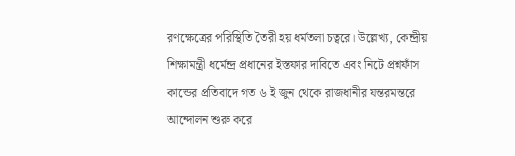রণক্ষেত্রের পরিস্থিতি তৈরী হয় ধর্মতলা চত্বরে। উল্লেখ্য, কেন্দ্রীয় শিক্ষামন্ত্রী ধর্মেন্দ্র প্রধানের ইস্তফার দাবিতে এবং নিটে প্রশ্নফাঁস কান্ডের প্রতিবাদে গত ৬ ই জুন থেকে রাজধানীর যন্তরমন্তরে আন্দোলন শুরু করে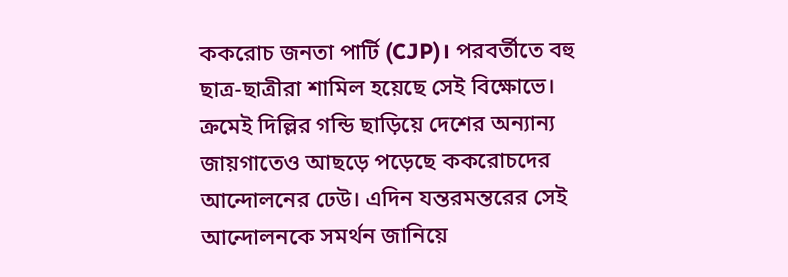ককরোচ জনতা পার্টি (CJP)। পরবর্তীতে বহু ছাত্র-ছাত্রীরা শামিল হয়েছে সেই বিক্ষোভে। ক্রমেই দিল্লির গন্ডি ছাড়িয়ে দেশের অন্যান্য জায়গাতেও আছড়ে পড়েছে ককরোচদের আন্দোলনের ঢেউ। এদিন যন্তরমন্তরের সেই আন্দোলনকে সমর্থন জানিয়ে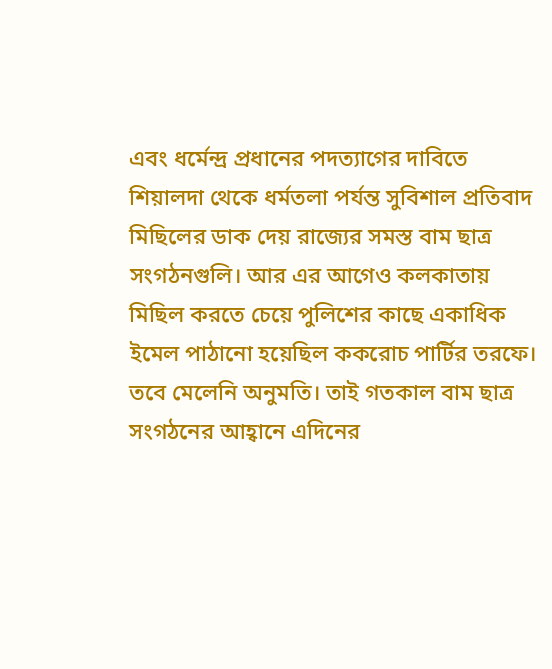এবং ধর্মেন্দ্র প্রধানের পদত্যাগের দাবিতে শিয়ালদা থেকে ধর্মতলা পর্যন্ত সুবিশাল প্রতিবাদ মিছিলের ডাক দেয় রাজ্যের সমস্ত বাম ছাত্র সংগঠনগুলি। আর এর আগেও কলকাতায় মিছিল করতে চেয়ে পুলিশের কাছে একাধিক ইমেল পাঠানো হয়েছিল ককরোচ পার্টির তরফে। তবে মেলেনি অনুমতি। তাই গতকাল বাম ছাত্র সংগঠনের আহ্বানে এদিনের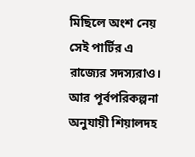মিছিলে অংশ নেয় সেই পার্টির এ রাজ্যের সদস্যরাও। আর পূর্বপরিকল্পনা অনুযায়ী শিয়ালদহ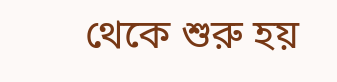থেকে শুরু হয়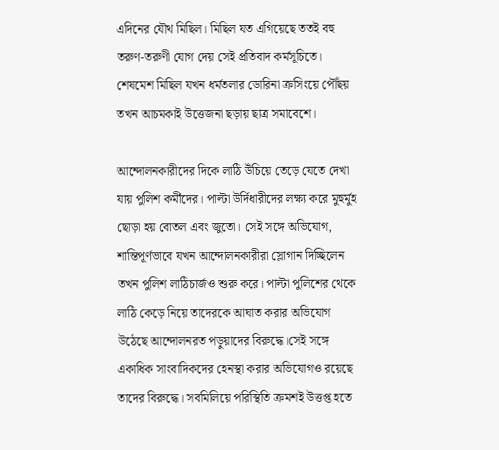এদিনের যৌথ মিছিল। মিছিল যত এগিয়েছে ততই বহু তরুণ-তরুণী যোগ দেয় সেই প্রতিবাদ কর্মসূচিতে। শেষমেশ মিছিল যখন ধর্মতলার ডোরিনা ক্রসিংয়ে পৌঁছয় তখন আচমকাই উত্তেজনা ছড়ায় ছাত্র সমাবেশে।

আন্দোলনকারীদের দিকে লাঠি উঁচিয়ে তেড়ে যেতে দেখা যায় পুলিশ কর্মীদের। পাল্টা উর্দিধারীদের লক্ষ্য করে মুহুর্মুহ ছোড়া হয় বোতল এবং জুতো। সেই সঙ্গে অভিযোগ, শান্তিপূর্ণভাবে যখন আন্দোলনকারীরা স্লোগান দিচ্ছিলেন তখন পুলিশ লাঠিচার্জও শুরু করে। পাল্টা পুলিশের থেকে লাঠি কেড়ে নিয়ে তাদেরকে আঘাত করার অভিযোগ উঠেছে আন্দোলনরত পড়ুয়াদের বিরুদ্ধে।সেই সঙ্গে একাধিক সাংবাদিকদের হেনস্থা করার অভিযোগও রয়েছে তাদের বিরুদ্ধে। সবমিলিয়ে পরিস্থিতি ক্রমশই উত্তপ্ত হতে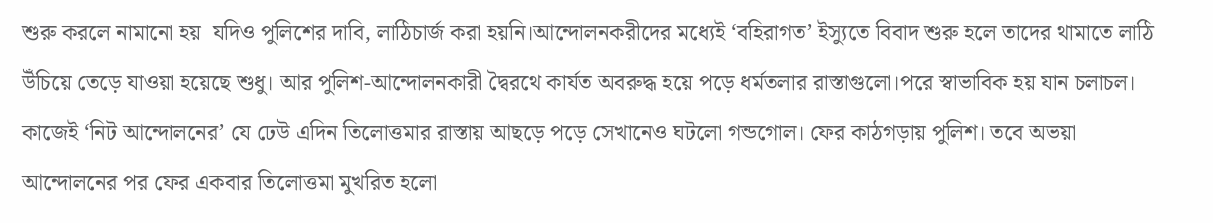শুরু করলে নামানো হয়  যদিও পুলিশের দাবি, লাঠিচার্জ করা হয়নি।আন্দোলনকরীদের মধ্যেই ‘বহিরাগত’ ইস্যুতে বিবাদ শুরু হলে তাদের থামাতে লাঠি উঁচিয়ে তেড়ে যাওয়া হয়েছে শুধু। আর পুলিশ-আন্দোলনকারী দ্বৈরথে কার্যত অবরুদ্ধ হয়ে পড়ে ধর্মতলার রাস্তাগুলো।পরে স্বাভাবিক হয় যান চলাচল। কাজেই ‘নিট আন্দোলনের’ যে ঢেউ এদিন তিলোত্তমার রাস্তায় আছড়ে পড়ে সেখানেও ঘটলো গন্ডগোল। ফের কাঠগড়ায় পুলিশ। তবে অভয়া আন্দোলনের পর ফের একবার তিলোত্তমা মুখরিত হলো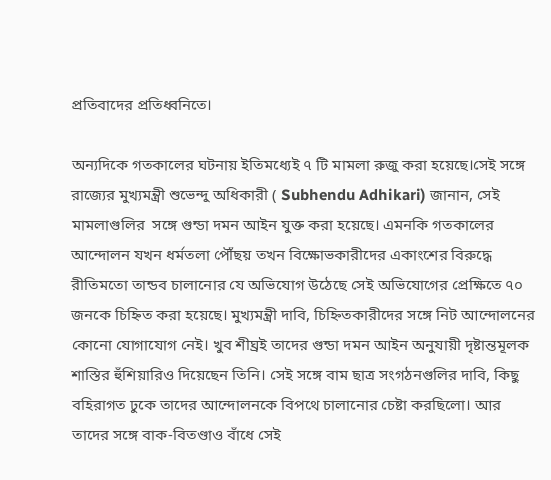প্রতিবাদের প্রতিধ্বনিতে।

অন্যদিকে গতকালের ঘটনায় ইতিমধ্যেই ৭ টি মামলা রুজু করা হয়েছে।সেই সঙ্গে রাজ্যের মুখ্যমন্ত্রী শুভেন্দু অধিকারী ( Subhendu Adhikari) জানান, সেই মামলাগুলির  সঙ্গে গুন্ডা দমন আইন যুক্ত করা হয়েছে। এমনকি গতকালের আন্দোলন যখন ধর্মতলা পৌঁছয় তখন বিক্ষোভকারীদের একাংশের বিরুদ্ধে রীতিমতো তান্ডব চালানোর যে অভিযোগ উঠেছে সেই অভিযোগের প্রেক্ষিতে ৭০ জনকে চিহ্নিত করা হয়েছে। মুখ্যমন্ত্রী দাবি, চিহ্নিতকারীদের সঙ্গে নিট আন্দোলনের কোনো যোগাযোগ নেই। খুব শীঘ্রই তাদের গুন্ডা দমন আইন অনুযায়ী দৃষ্টান্তমূলক শাস্তির হুঁশিয়ারিও দিয়েছেন তিনি। সেই সঙ্গে বাম ছাত্র সংগঠনগুলির দাবি, কিছু বহিরাগত ঢুকে তাদের আন্দোলনকে বিপথে চালানোর চেষ্টা করছিলো। আর তাদের সঙ্গে বাক-বিতণ্ডাও বাঁধে সেই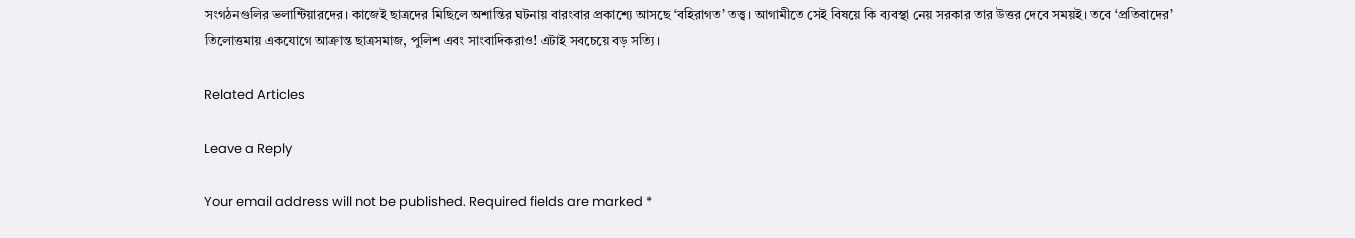সংগঠনগুলির ভলান্টিয়ারদের। কাজেই ছাত্রদের মিছিলে অশান্তির ঘটনায় বারংবার প্রকাশ্যে আসছে ‘বহিরাগত’ তত্ত্ব। আগামীতে সেই বিষয়ে কি ব্যবস্থা নেয় সরকার তার উত্তর দেবে সময়ই। তবে ‘প্রতিবাদের’ তিলোত্তমায় একযোগে আক্রান্ত ছাত্রসমাজ, পুলিশ এবং সাংবাদিকরাও! এটাই সবচেয়ে বড় সত্যি।

Related Articles

Leave a Reply

Your email address will not be published. Required fields are marked *